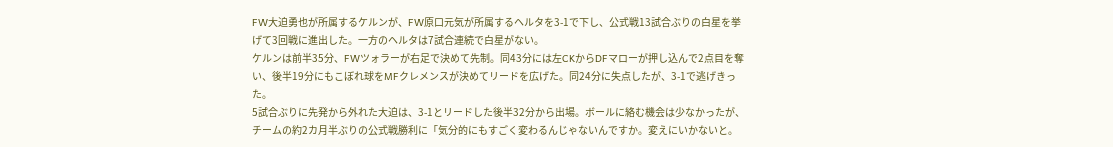FW大迫勇也が所属するケルンが、FW原口元気が所属するヘルタを3-1で下し、公式戦13試合ぶりの白星を挙げて3回戦に進出した。一方のヘルタは7試合連続で白星がない。
ケルンは前半35分、FWツォラーが右足で決めて先制。同43分には左CKからDFマローが押し込んで2点目を奪い、後半19分にもこぼれ球をMFクレメンスが決めてリードを広げた。同24分に失点したが、3-1で逃げきった。
5試合ぶりに先発から外れた大迫は、3-1とリードした後半32分から出場。ボールに絡む機会は少なかったが、チームの約2カ月半ぶりの公式戦勝利に「気分的にもすごく変わるんじゃないんですか。変えにいかないと。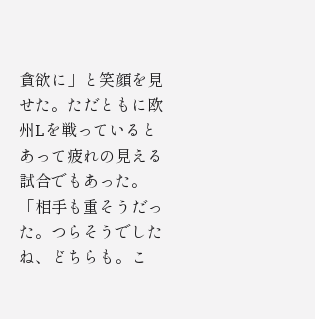貪欲に」と笑顔を見せた。ただともに欧州Lを戦っているとあって疲れの見える試合でもあった。「相手も重そうだった。つらそうでしたね、どちらも。こ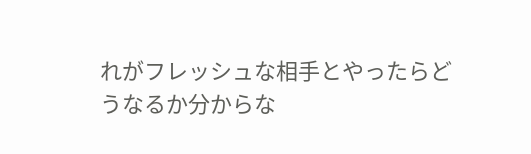れがフレッシュな相手とやったらどうなるか分からな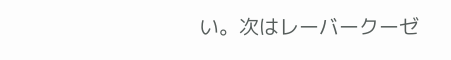い。次はレーバークーゼ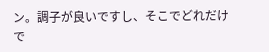ン。調子が良いですし、そこでどれだけで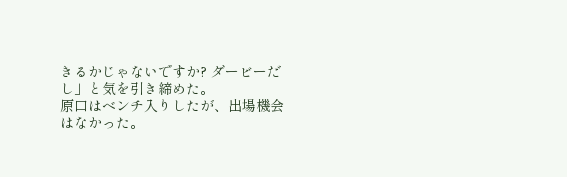きるかじゃないですか? ダービーだし」と気を引き締めた。
原口はベンチ入りしたが、出場機会はなかった。